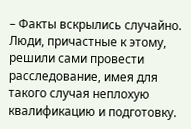– Факты вскрылись случайно. Люди, причастные к этому, решили сами провести расследование, имея для такого случая неплохую квалификацию и подготовку.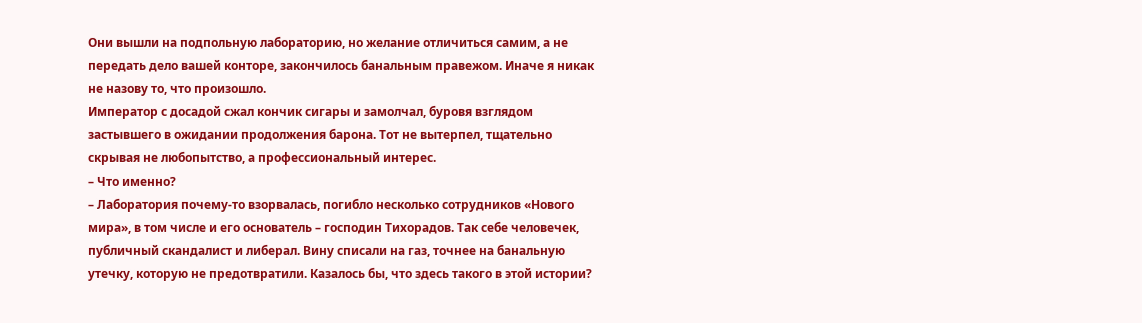Они вышли на подпольную лабораторию, но желание отличиться самим, а не передать дело вашей конторе, закончилось банальным правежом. Иначе я никак не назову то, что произошло.
Император с досадой сжал кончик сигары и замолчал, буровя взглядом застывшего в ожидании продолжения барона. Тот не вытерпел, тщательно скрывая не любопытство, а профессиональный интерес.
– Что именно?
– Лаборатория почему-то взорвалась, погибло несколько сотрудников «Нового мира», в том числе и его основатель – господин Тихорадов. Так себе человечек, публичный скандалист и либерал. Вину списали на газ, точнее на банальную утечку, которую не предотвратили. Казалось бы, что здесь такого в этой истории?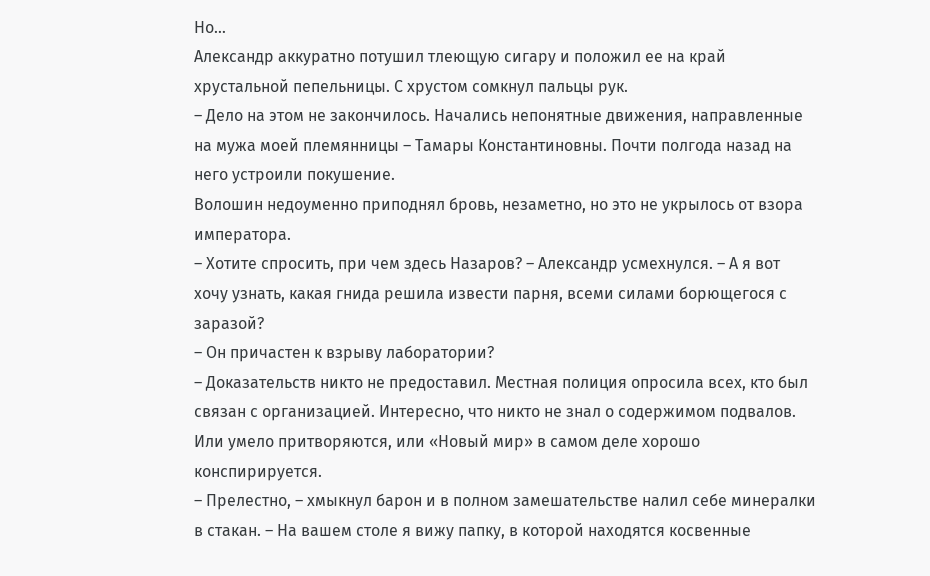Но…
Александр аккуратно потушил тлеющую сигару и положил ее на край хрустальной пепельницы. С хрустом сомкнул пальцы рук.
– Дело на этом не закончилось. Начались непонятные движения, направленные на мужа моей племянницы – Тамары Константиновны. Почти полгода назад на него устроили покушение.
Волошин недоуменно приподнял бровь, незаметно, но это не укрылось от взора императора.
– Хотите спросить, при чем здесь Назаров? – Александр усмехнулся. – А я вот хочу узнать, какая гнида решила извести парня, всеми силами борющегося с заразой?
– Он причастен к взрыву лаборатории?
– Доказательств никто не предоставил. Местная полиция опросила всех, кто был связан с организацией. Интересно, что никто не знал о содержимом подвалов. Или умело притворяются, или «Новый мир» в самом деле хорошо конспирируется.
– Прелестно, – хмыкнул барон и в полном замешательстве налил себе минералки в стакан. – На вашем столе я вижу папку, в которой находятся косвенные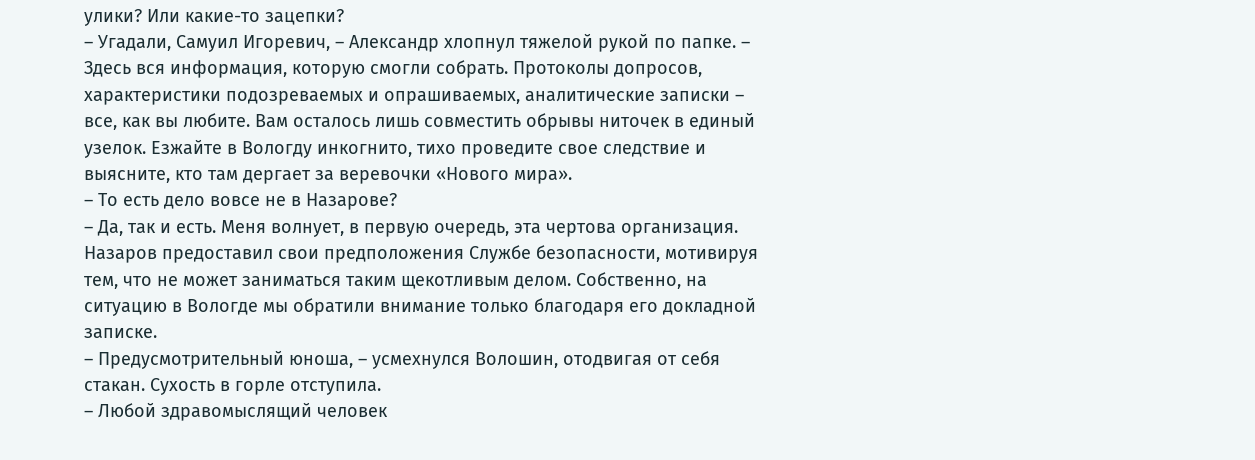улики? Или какие-то зацепки?
– Угадали, Самуил Игоревич, – Александр хлопнул тяжелой рукой по папке. – Здесь вся информация, которую смогли собрать. Протоколы допросов, характеристики подозреваемых и опрашиваемых, аналитические записки – все, как вы любите. Вам осталось лишь совместить обрывы ниточек в единый узелок. Езжайте в Вологду инкогнито, тихо проведите свое следствие и выясните, кто там дергает за веревочки «Нового мира».
– То есть дело вовсе не в Назарове?
– Да, так и есть. Меня волнует, в первую очередь, эта чертова организация. Назаров предоставил свои предположения Службе безопасности, мотивируя тем, что не может заниматься таким щекотливым делом. Собственно, на ситуацию в Вологде мы обратили внимание только благодаря его докладной записке.
– Предусмотрительный юноша, – усмехнулся Волошин, отодвигая от себя стакан. Сухость в горле отступила.
– Любой здравомыслящий человек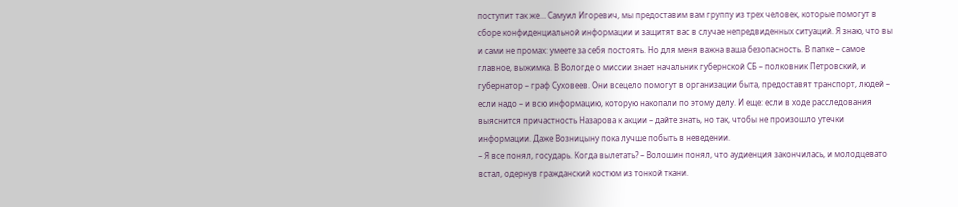поступит так же… Самуил Игоревич, мы предоставим вам группу из трех человек, которые помогут в сборе конфиденциальной информации и защитят вас в случае непредвиденных ситуаций. Я знаю, что вы и сами не промах: умеете за себя постоять. Но для меня важна ваша безопасность. В папке – самое главное, выжимка. В Вологде о миссии знает начальник губернской СБ – полковник Петровский, и губернатор – граф Суховеев. Они всецело помогут в организации быта, предоставят транспорт, людей – если надо – и всю информацию, которую накопали по этому делу. И еще: если в ходе расследования выяснится причастность Назарова к акции – дайте знать, но так, чтобы не произошло утечки информации. Даже Возницыну пока лучше побыть в неведении.
– Я все понял, государь. Когда вылетать? – Волошин понял, что аудиенция закончилась, и молодцевато встал, одернув гражданский костюм из тонкой ткани.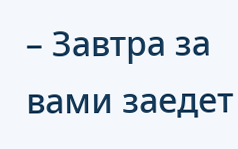– Завтра за вами заедет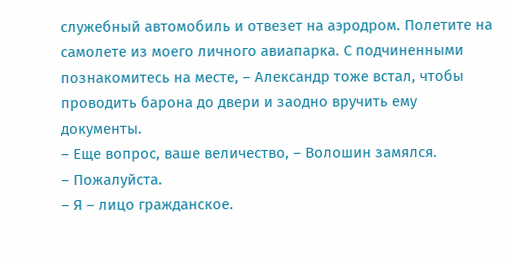служебный автомобиль и отвезет на аэродром. Полетите на самолете из моего личного авиапарка. С подчиненными познакомитесь на месте, – Александр тоже встал, чтобы проводить барона до двери и заодно вручить ему документы.
– Еще вопрос, ваше величество, – Волошин замялся.
– Пожалуйста.
– Я – лицо гражданское.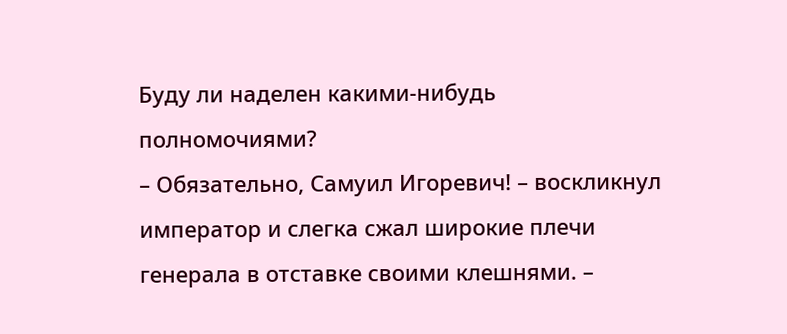Буду ли наделен какими-нибудь полномочиями?
– Обязательно, Самуил Игоревич! – воскликнул император и слегка сжал широкие плечи генерала в отставке своими клешнями. –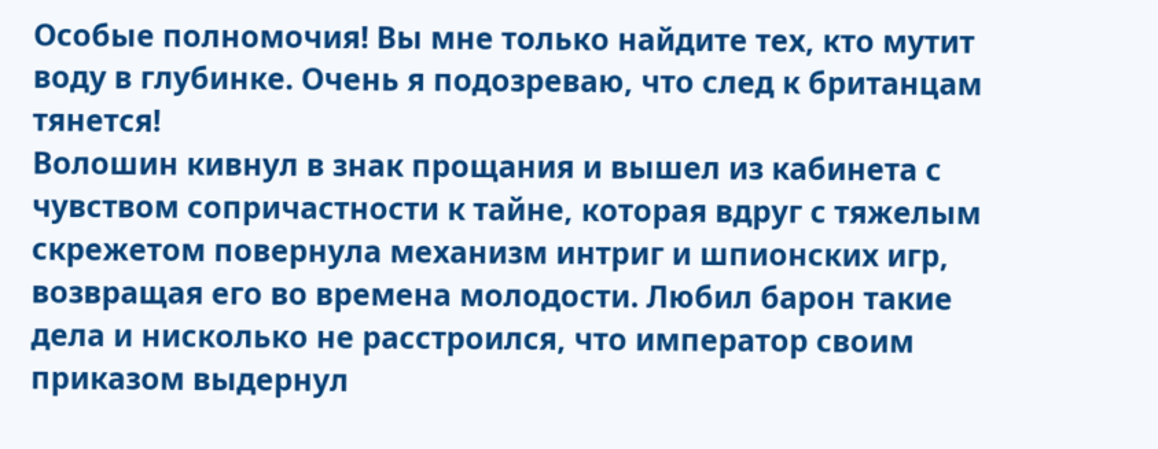Особые полномочия! Вы мне только найдите тех, кто мутит воду в глубинке. Очень я подозреваю, что след к британцам тянется!
Волошин кивнул в знак прощания и вышел из кабинета с чувством сопричастности к тайне, которая вдруг с тяжелым скрежетом повернула механизм интриг и шпионских игр, возвращая его во времена молодости. Любил барон такие дела и нисколько не расстроился, что император своим приказом выдернул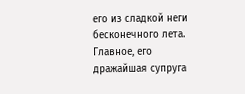его из сладкой неги бесконечного лета. Главное, его дражайшая супруга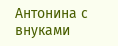Антонина с внуками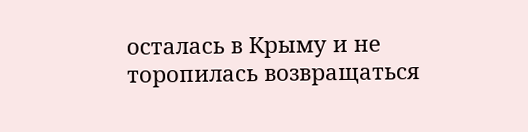осталась в Крыму и не торопилась возвращаться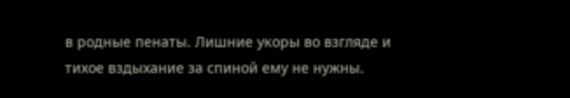в родные пенаты. Лишние укоры во взгляде и тихое вздыхание за спиной ему не нужны.